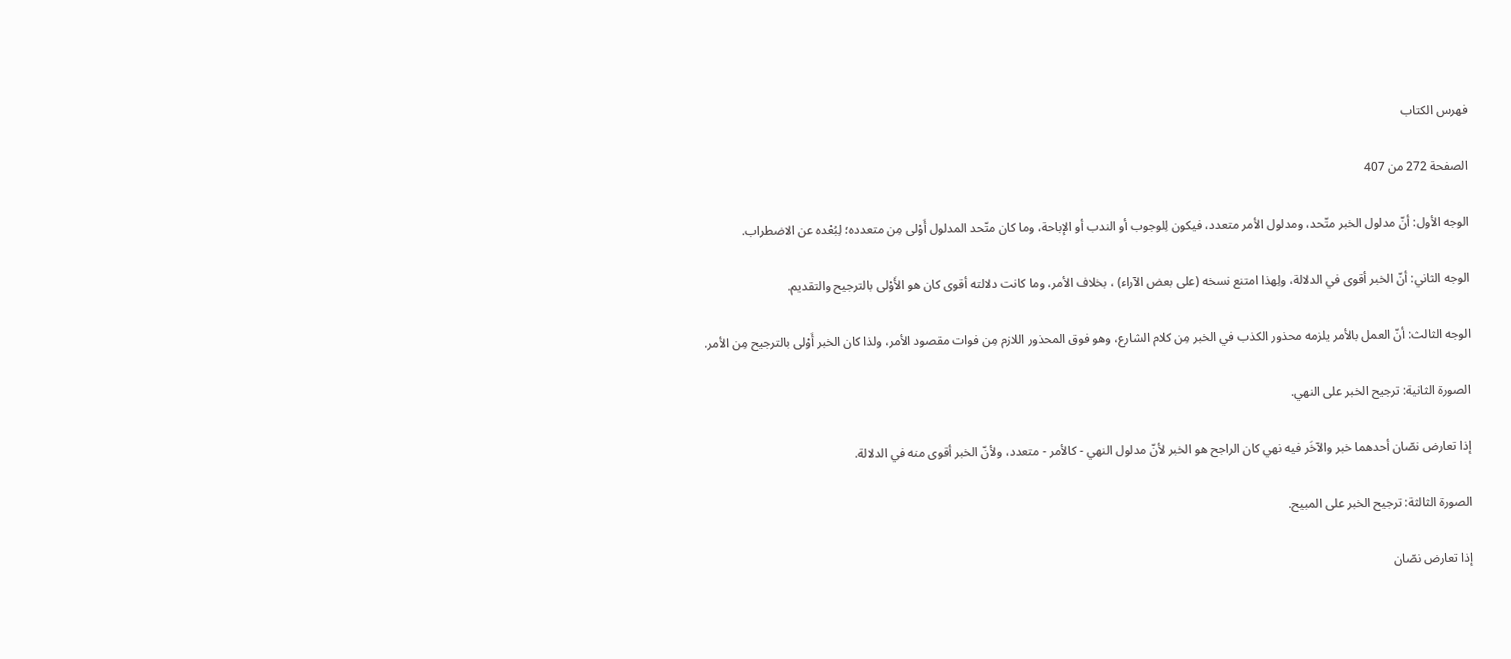فهرس الكتاب

الصفحة 272 من 407

الوجه الأول: أنّ مدلول الخبر متّحد، ومدلول الأمر متعدد، فيكون لِلوجوب أو الندب أو الإباحة، وما كان متّحد المدلول أَوْلى مِن متعدده؛ لِبُعْده عن الاضطراب.

الوجه الثاني: أنّ الخبر أقوى في الدلالة، ولِهذا امتنع نسخه (على بعض الآراء) ، بخلاف الأمر، وما كانت دلالته أقوى كان هو الأَوْلى بالترجيح والتقديم.

الوجه الثالث: أنّ العمل بالأمر يلزمه محذور الكذب في الخبر مِن كلام الشارع، وهو فوق المحذور اللازم مِن فوات مقصود الأمر، ولذا كان الخبر أَوْلى بالترجيح مِن الأمر.

الصورة الثانية: ترجيح الخبر على النهي.

إذا تعارض نصّان أحدهما خبر والآخَر فيه نهي كان الراجح هو الخبر لأنّ مدلول النهي - كالأمر - متعدد، ولأنّ الخبر أقوى منه في الدلالة.

الصورة الثالثة: ترجيح الخبر على المبيح.

إذا تعارض نصّان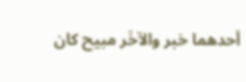أحدهما خبر والآخَر مبيح كان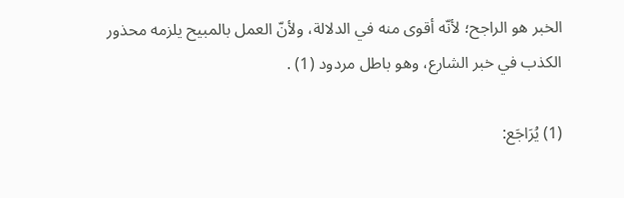الخبر هو الراجح؛ لأنّه أقوى منه في الدلالة، ولأنّ العمل بالمبيح يلزمه محذور الكذب في خبر الشارع، وهو باطل مردود (1) .

(1) يُرَاجَع: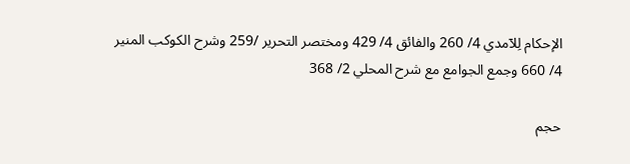الإحكام لِلآمدي 4/ 260 والفائق 4/ 429 ومختصر التحرير /259 وشرح الكوكب المنير 4/ 660 وجمع الجوامع مع شرح المحلي 2/ 368

حجم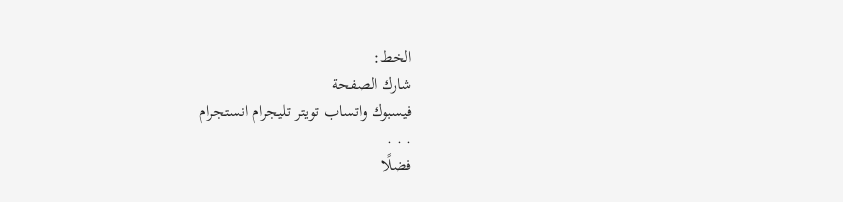الخط:
شارك الصفحة
فيسبوك واتساب تويتر تليجرام انستجرام
. . .
فضلًا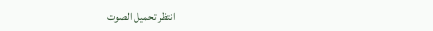انتظر تحميل الصوت